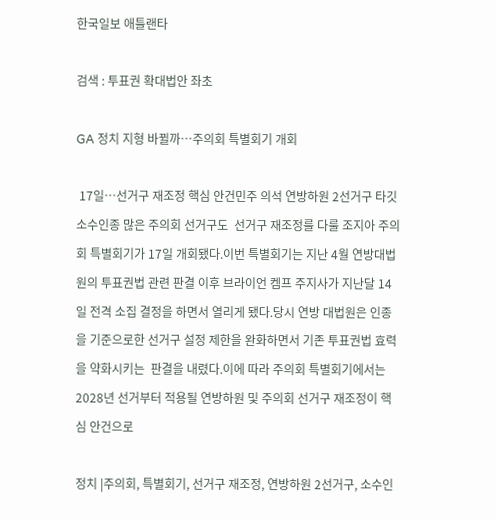한국일보 애틀랜타

검색 : 투표권 확대법안 좌초

GA 정치 지형 바뀔까…주의회 특별회기 개회

 17일…선거구 재조정 핵심 안건민주 의석 연방하원 2선거구 타깃소수인종 많은 주의회 선거구도  선거구 재조정를 다룰 조지아 주의회 특별회기가 17일 개회됐다.이번 특별회기는 지난 4월 연방대법원의 투표권법 관련 판결 이후 브라이언 켐프 주지사가 지난달 14일 전격 소집 결정을 하면서 열리게 됐다.당시 연방 대법원은 인종을 기준으로한 선거구 설정 제한을 완화하면서 기존 투표권법 효력을 약화시키는  판결을 내렸다.이에 따라 주의회 특별회기에서는 2028년 선거부터 적용될 연방하원 및 주의회 선거구 재조정이 핵심 안건으로

정치 |주의회, 특별회기, 선거구 재조정, 연방하원 2선거구, 소수인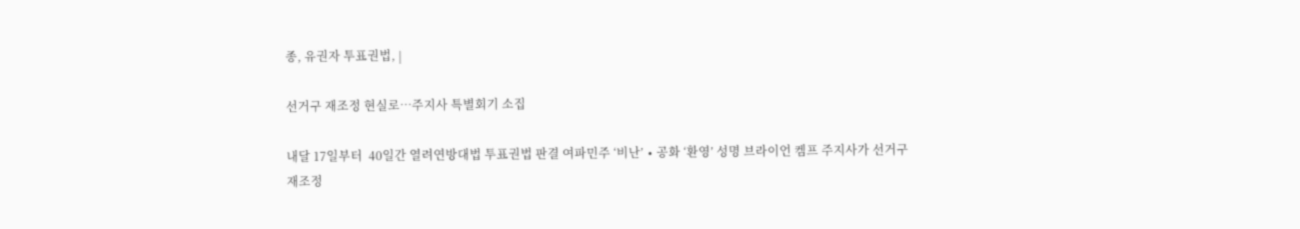종, 유권자 투표권법, |

선거구 재조정 현실로…주지사 특별회기 소집

내달 17일부터  40일간 열려연방대법 투표권법 판결 여파민주 ‘비난’ ∙ 공화 ‘환영’ 성명 브라이언 켐프 주지사가 선거구 재조정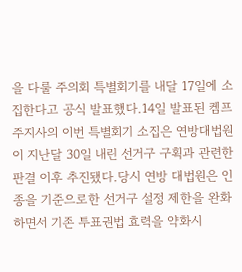을 다룰 주의회 특별회기를 내달 17일에 소집한다고 공식 발표했다.14일 발표된 켐프 주지사의 이번 특별회기 소집은 연방대법원이 지난달 30일 내린 선거구 구획과 관련한 판결 이후 추진됐다.당시 연방 대법원은 인종을 기준으로한 선거구 설정 제한을 완화하면서 기존 투표권법 효력을 약화시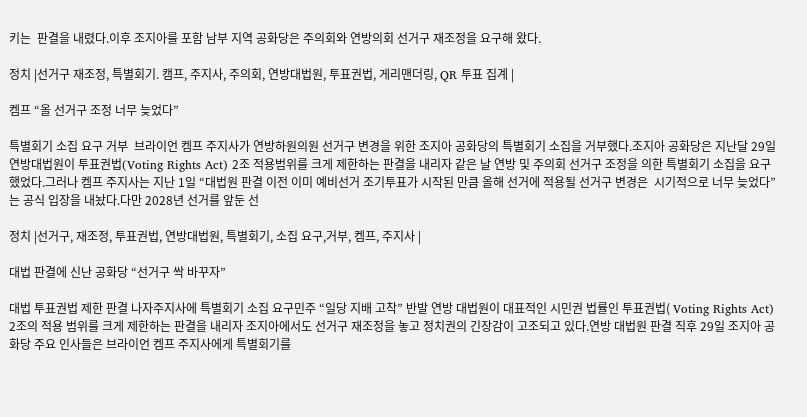키는  판결을 내렸다.이후 조지아를 포함 남부 지역 공화당은 주의회와 연방의회 선거구 재조정을 요구해 왔다.

정치 |선거구 재조정, 특별회기. 캠프, 주지사, 주의회, 연방대법원, 투표권법, 게리맨더링, QR 투표 집계 |

켐프 “올 선거구 조정 너무 늦었다”

특별회기 소집 요구 거부  브라이언 켐프 주지사가 연방하원의원 선거구 변경을 위한 조지아 공화당의 특별회기 소집을 거부했다.조지아 공화당은 지난달 29일 연방대법원이 투표권법(Voting Rights Act) 2조 적용범위를 크게 제한하는 판결을 내리자 같은 날 연방 및 주의회 선거구 조정을 의한 특별회기 소집을 요구했었다.그러나 켐프 주지사는 지난 1일 “대법원 판결 이전 이미 예비선거 조기투표가 시작된 만큼 올해 선거에 적용될 선거구 변경은  시기적으로 너무 늦었다”는 공식 입장을 내놨다.다만 2028년 선거를 앞둔 선

정치 |선거구, 재조정, 투표권법, 연방대법원, 특별회기, 소집 요구,거부, 켐프, 주지사 |

대법 판결에 신난 공화당 “선거구 싹 바꾸자”

대법 투표권법 제한 판결 나자주지사에 특별회기 소집 요구민주 “일당 지배 고착” 반발 연방 대법원이 대표적인 시민권 법률인 투표권법( Voting Rights Act) 2조의 적용 범위를 크게 제한하는 판결을 내리자 조지아에서도 선거구 재조정을 놓고 정치권의 긴장감이 고조되고 있다.연방 대법원 판결 직후 29일 조지아 공화당 주요 인사들은 브라이언 켐프 주지사에게 특별회기를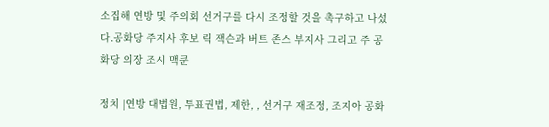소집해 연방 및 주의회 선거구를 다시 조정할 것을 촉구하고 나섰다.공화당 주지사 후보 릭 잭슨과 버트 존스 부지사 그리고 주 공화당 의장 조시 맥쿤

정치 |연방 대법원, 투표권법, 제한, , 선거구 재조정, 조지아 공화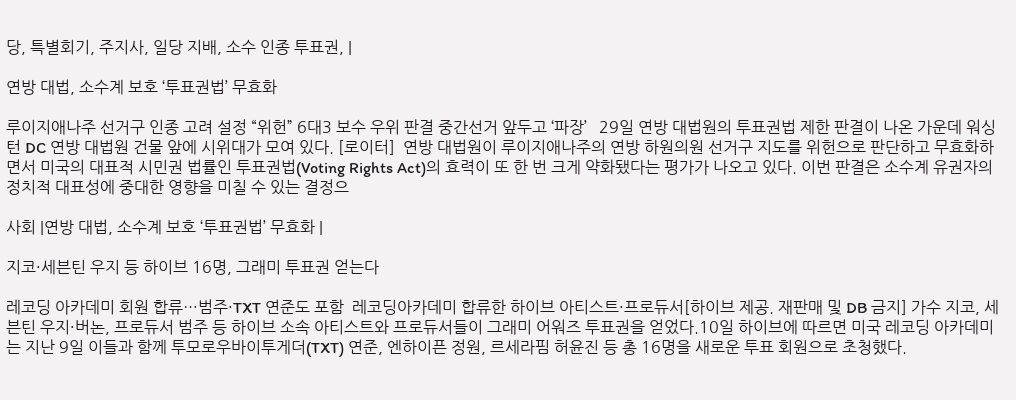당, 특별회기, 주지사, 일당 지배, 소수 인종 투표권, |

연방 대법, 소수계 보호 ‘투표권법’ 무효화

루이지애나주 선거구 인종 고려 설정 “위헌” 6대3 보수 우위 판결 중간선거 앞두고 ‘파장’   29일 연방 대법원의 투표권법 제한 판결이 나온 가운데 워싱턴 DC 연방 대법원 건물 앞에 시위대가 모여 있다. [로이터]  연방 대법원이 루이지애나주의 연방 하원의원 선거구 지도를 위헌으로 판단하고 무효화하면서 미국의 대표적 시민권 법률인 투표권법(Voting Rights Act)의 효력이 또 한 번 크게 약화됐다는 평가가 나오고 있다. 이번 판결은 소수계 유권자의 정치적 대표성에 중대한 영향을 미칠 수 있는 결정으

사회 |연방 대법, 소수계 보호 ‘투표권법’ 무효화 |

지코·세븐틴 우지 등 하이브 16명, 그래미 투표권 얻는다

레코딩 아카데미 회원 합류…범주·TXT 연준도 포함  레코딩아카데미 합류한 하이브 아티스트·프로듀서[하이브 제공. 재판매 및 DB 금지] 가수 지코, 세븐틴 우지·버논, 프로듀서 범주 등 하이브 소속 아티스트와 프로듀서들이 그래미 어워즈 투표권을 얻었다.10일 하이브에 따르면 미국 레코딩 아카데미는 지난 9일 이들과 함께 투모로우바이투게더(TXT) 연준, 엔하이픈 정원, 르세라핌 허윤진 등 총 16명을 새로운 투표 회원으로 초청했다.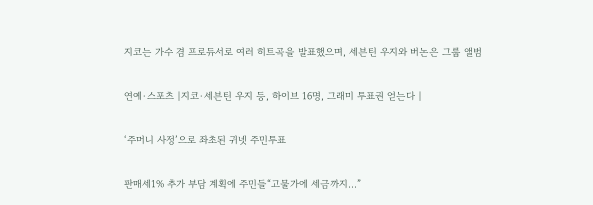지코는 가수 겸 프로듀서로 여러 히트곡을 발표했으며, 세븐틴 우지와 버논은 그룹 앨범

연예·스포츠 |지코·세븐틴 우지 등, 하이브 16명, 그래미 투표권 얻는다 |

‘주머니 사정’으로 좌초된 귀넷 주민투표

판매세1% 추가 부담 계획에 주민들“고물가에 세금까지…”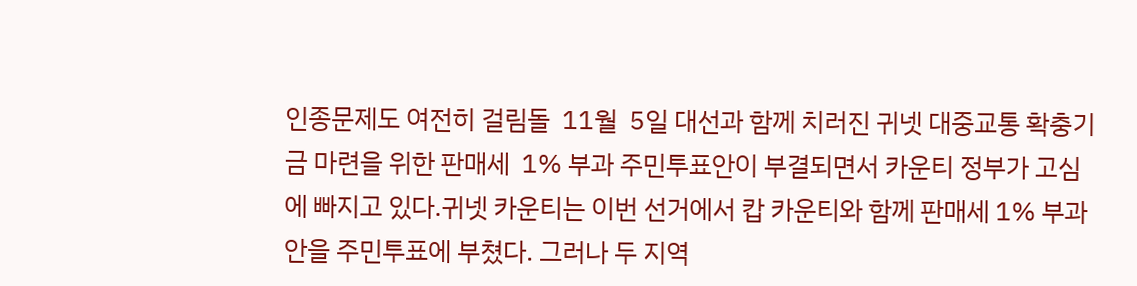인종문제도 여전히 걸림돌  11월  5일 대선과 함께 치러진 귀넷 대중교통 확충기금 마련을 위한 판매세  1% 부과 주민투표안이 부결되면서 카운티 정부가 고심에 빠지고 있다.귀넷 카운티는 이번 선거에서 캅 카운티와 함께 판매세 1% 부과안을 주민투표에 부쳤다. 그러나 두 지역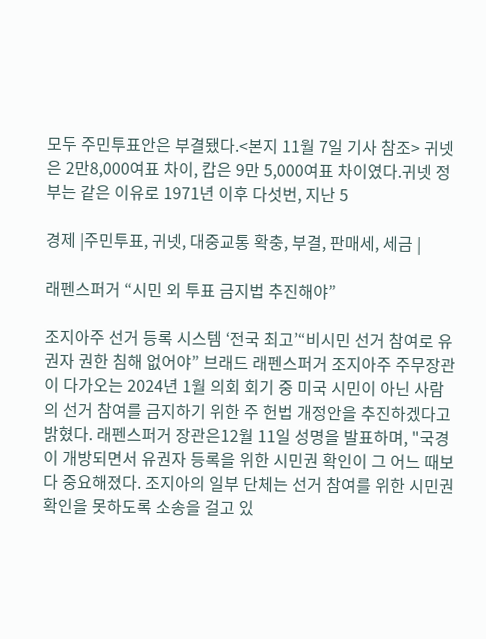모두 주민투표안은 부결됐다.<본지 11월 7일 기사 참조> 귀넷은 2만8,000여표 차이, 캅은 9만 5,000여표 차이였다.귀넷 정부는 같은 이유로 1971년 이후 다섯번, 지난 5

경제 |주민투표, 귀넷, 대중교통 확충, 부결, 판매세, 세금 |

래펜스퍼거 “시민 외 투표 금지법 추진해야”

조지아주 선거 등록 시스템 ‘전국 최고’“비시민 선거 참여로 유권자 권한 침해 없어야” 브래드 래펜스퍼거 조지아주 주무장관이 다가오는 2024년 1월 의회 회기 중 미국 시민이 아닌 사람의 선거 참여를 금지하기 위한 주 헌법 개정안을 추진하겠다고 밝혔다. 래펜스퍼거 장관은12월 11일 성명을 발표하며, "국경이 개방되면서 유권자 등록을 위한 시민권 확인이 그 어느 때보다 중요해졌다. 조지아의 일부 단체는 선거 참여를 위한 시민권 확인을 못하도록 소송을 걸고 있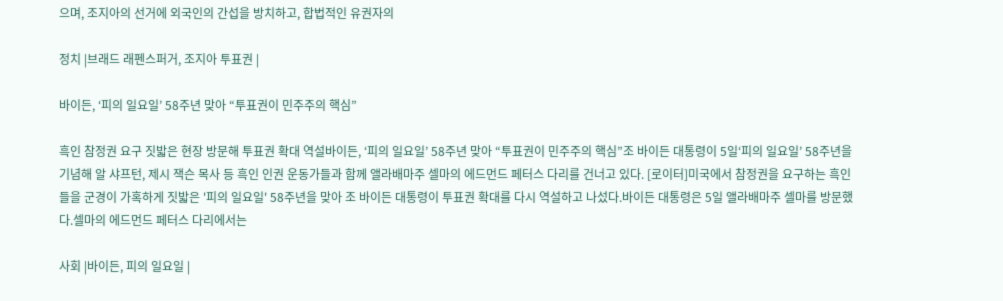으며, 조지아의 선거에 외국인의 간섭을 방치하고, 합법적인 유권자의

정치 |브래드 래펜스퍼거, 조지아 투표권 |

바이든, ‘피의 일요일’ 58주년 맞아 “투표권이 민주주의 핵심”

흑인 참정권 요구 짓밟은 현장 방문해 투표권 확대 역설바이든, ‘피의 일요일’ 58주년 맞아 “투표권이 민주주의 핵심”조 바이든 대통령이 5일‘피의 일요일’ 58주년을 기념해 알 샤프턴, 제시 잭슨 목사 등 흑인 인권 운동가들과 함께 앨라배마주 셀마의 에드먼드 페터스 다리를 건너고 있다. [로이터]미국에서 참정권을 요구하는 흑인들을 군경이 가혹하게 짓밟은 '피의 일요일' 58주년을 맞아 조 바이든 대통령이 투표권 확대를 다시 역설하고 나섰다.바이든 대통령은 5일 앨라배마주 셀마를 방문했다.셀마의 에드먼드 페터스 다리에서는

사회 |바이든, 피의 일요일 |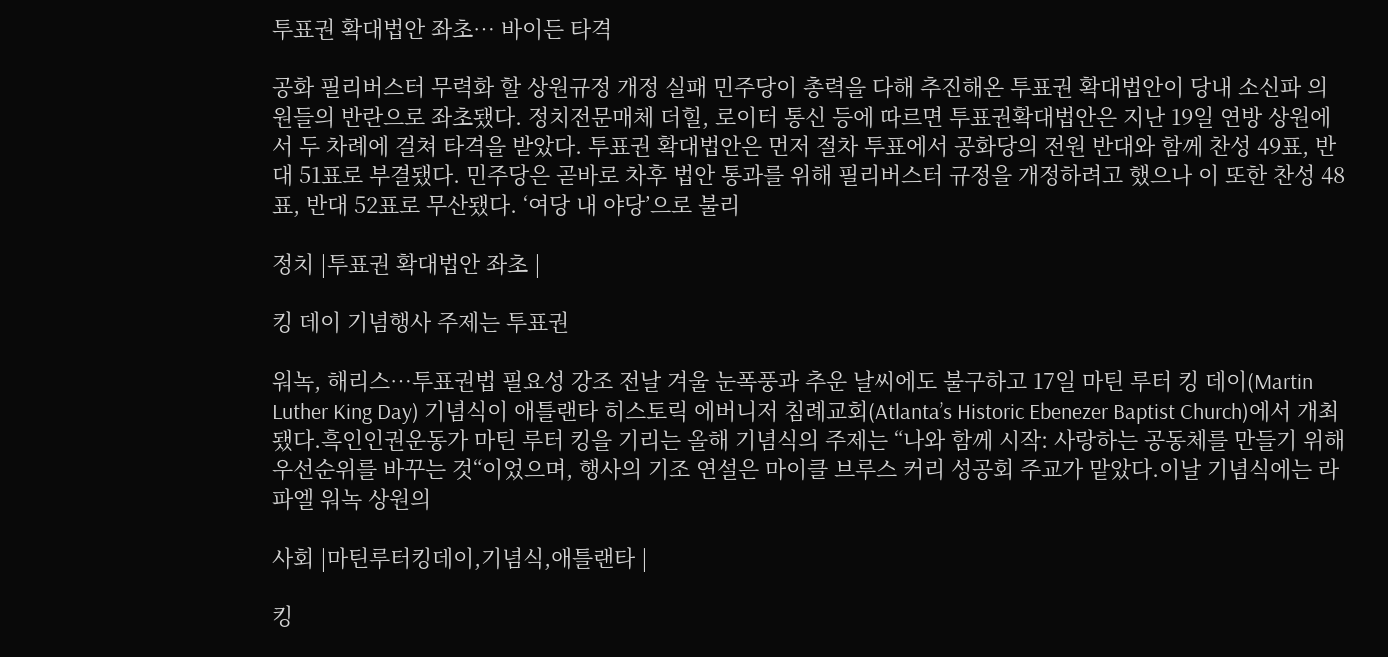투표권 확대법안 좌초… 바이든 타격

공화 필리버스터 무력화 할 상원규정 개정 실패 민주당이 총력을 다해 추진해온 투표권 확대법안이 당내 소신파 의원들의 반란으로 좌초됐다. 정치전문매체 더힐, 로이터 통신 등에 따르면 투표권확대법안은 지난 19일 연방 상원에서 두 차례에 걸쳐 타격을 받았다. 투표권 확대법안은 먼저 절차 투표에서 공화당의 전원 반대와 함께 찬성 49표, 반대 51표로 부결됐다. 민주당은 곧바로 차후 법안 통과를 위해 필리버스터 규정을 개정하려고 했으나 이 또한 찬성 48표, 반대 52표로 무산됐다. ‘여당 내 야당’으로 불리

정치 |투표권 확대법안 좌초 |

킹 데이 기념행사 주제는 투표권

워녹, 해리스…투표권법 필요성 강조 전날 겨울 눈폭풍과 추운 날씨에도 불구하고 17일 마틴 루터 킹 데이(Martin Luther King Day) 기념식이 애틀랜타 히스토릭 에버니저 침례교회(Atlanta’s Historic Ebenezer Baptist Church)에서 개최됐다.흑인인권운동가 마틴 루터 킹을 기리는 올해 기념식의 주제는 “나와 함께 시작: 사랑하는 공동체를 만들기 위해 우선순위를 바꾸는 것“이었으며, 행사의 기조 연설은 마이클 브루스 커리 성공회 주교가 맡았다.이날 기념식에는 라파엘 워녹 상원의

사회 |마틴루터킹데이,기념식,애틀랜타 |

킹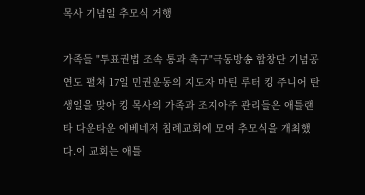목사 기념일 추모식 거행

가족들 "투표권법 조속 통과 촉구"극동방송 합창단 기념공연도 펼쳐 17일 민권운동의 지도자 마틴 루터 킹 주니어 탄생일을 맞아 킹 목사의 가족과 조지아주 관리들은 애틀랜타 다운타운 에베네저 침례교회에 모여 추모식을 개최했다.이 교회는 애틀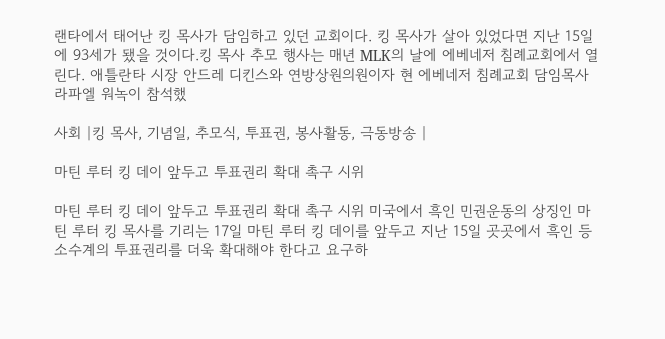랜타에서 태어난 킹 목사가 담임하고 있던 교회이다. 킹 목사가 살아 있었다면 지난 15일에 93세가 됐을 것이다.킹 목사 추모 행사는 매년 MLK의 날에 에베네저 침례교회에서 열린다. 애틀란타 시장 안드레 디킨스와 연방상원의원이자 현 에베네저 침례교회 담임목사 라파엘 워녹이 참석했

사회 |킹 목사, 기념일, 추모식, 투표권, 봉사활동, 극동방송 |

마틴 루터 킹 데이 앞두고 투표권리 확대 촉구 시위

마틴 루터 킹 데이 앞두고 투표권리 확대 촉구 시위 미국에서 흑인 민권운동의 상징인 마틴 루터 킹 목사를 기리는 17일 마틴 루터 킹 데이를 앞두고 지난 15일 곳곳에서 흑인 등 소수계의 투표권리를 더욱 확대해야 한다고 요구하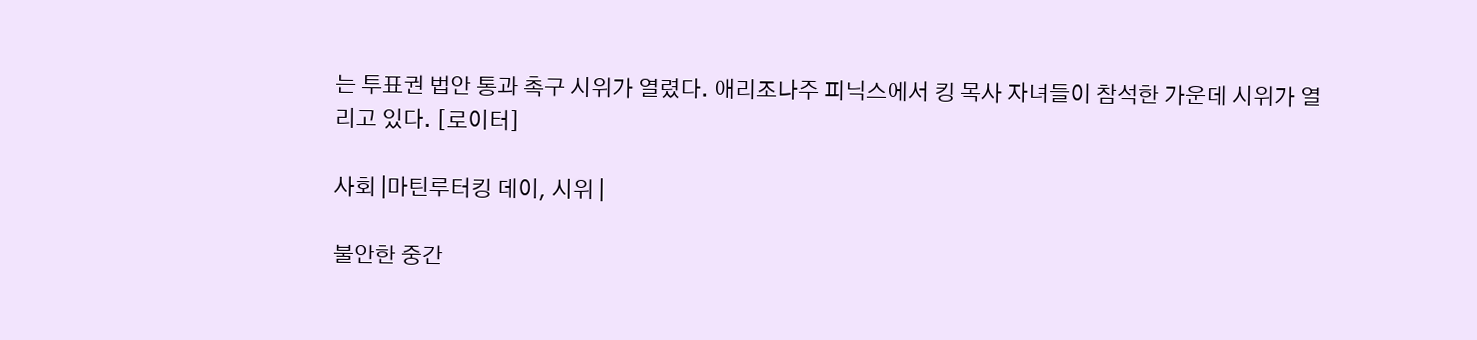는 투표권 법안 통과 촉구 시위가 열렸다. 애리조나주 피닉스에서 킹 목사 자녀들이 참석한 가운데 시위가 열리고 있다. [로이터]

사회 |마틴루터킹 데이, 시위 |

불안한 중간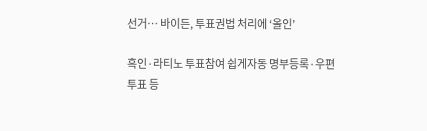선거… 바이든, 투표권법 처리에 ‘올인’

흑인·라티노 투표참여 쉽게자동 명부등록·우편투표 등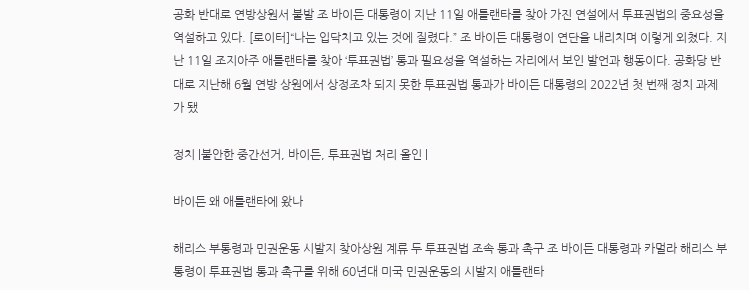공화 반대로 연방상원서 불발 조 바이든 대통령이 지난 11일 애틀랜타를 찾아 가진 연설에서 투표권법의 중요성을 역설하고 있다. [로이터]“나는 입닥치고 있는 것에 질렸다.” 조 바이든 대통령이 연단을 내리치며 이렇게 외쳤다. 지난 11일 조지아주 애틀랜타를 찾아 ‘투표권법’ 통과 필요성을 역설하는 자리에서 보인 발언과 행동이다. 공화당 반대로 지난해 6월 연방 상원에서 상정조차 되지 못한 투표권법 통과가 바이든 대통령의 2022년 첫 번째 정치 과제가 됐

정치 |불안한 중간선거, 바이든, 투표권법 처리 올인 |

바이든 왜 애틀랜타에 왔나

해리스 부통령과 민권운동 시발지 찾아상원 계류 두 투표권법 조속 통과 촉구 조 바이든 대통령과 카멀라 해리스 부통령이 투표권법 통과 촉구를 위해 60년대 미국 민권운동의 시발지 애틀랜타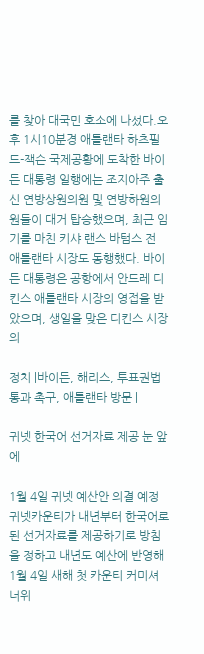를 찾아 대국민 호소에 나섰다.오후 1시10분경 애틀랜타 하츠필드-잭슨 국제공황에 도착한 바이든 대통령 일행에는 조지아주 출신 연방상원의원 및 연방하원의원들이 대거 탑승했으며, 최근 임기를 마친 키샤 랜스 바텀스 전 애틀랜타 시장도 동행했다. 바이든 대통령은 공항에서 안드레 디킨스 애틀랜타 시장의 영접을 받았으며, 생일을 맞은 디킨스 시장의

정치 |바이든, 해리스, 투표권법 통과 촉구, 애틀랜타 방문 |

귀넷 한국어 선거자료 제공 눈 앞에

1월 4일 귀넷 예산안 의결 예정  귀넷카운티가 내년부터 한국어로 된 선거자료를 제공하기로 방침을 정하고 내년도 예산에 반영해 1월 4일 새해 첫 카운티 커미셔너위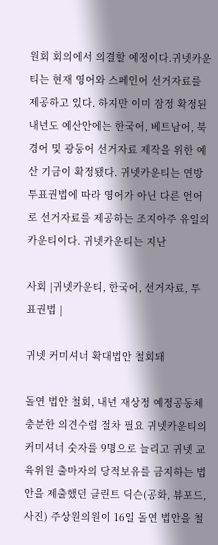원회 회의에서 의결할 예정이다.귀넷카운티는 현재 영어와 스페인어 선거자료를 제공하고 있다. 하지만 이미 잠정 확정된 내년도 예산안에는 한국어, 베트남어, 북경어 및 광둥어 선거자료 제작을 위한 예산 기금이 확정됐다. 귀넷카운티는 연방 투표권법에 따라 영어가 아닌 다른 언어로 선거자료를 제공하는 조지아주 유일의 카운티이다. 귀넷카운티는 지난

사회 |귀넷카운티, 한국어, 선거자료, 투표권법 |

귀넷 커미셔너 확대법안 철회돼

돌연 법안 철회, 내년 재상정 예정공동체 충분한 의견수렴 절차 필요 귀넷카운티의 커미셔너 숫자를 9명으로 늘리고 귀넷 교육위원 출마자의 당적보유를 금지하는 법안을 제출했던 클린트 딕슨(공화, 뷰포드, 사진) 주상원의원이 16일 돌연 법안을 철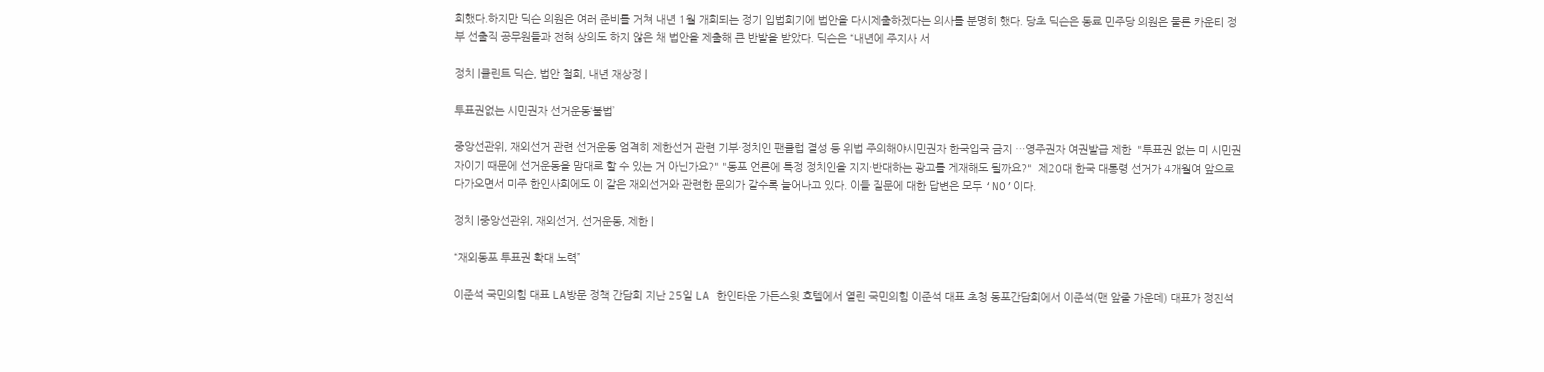회했다.하지만 딕슨 의원은 여러 준비를 거쳐 내년 1월 개회되는 정기 입법회기에 법안을 다시제출하겠다는 의사를 분명히 했다. 당초 딕슨은 동료 민주당 의원은 물론 카운티 정부 선출직 공무원들과 전혀 상의도 하지 않은 채 법안을 제출해 큰 반발을 받았다. 딕슨은 “내년에 주지사 서

정치 |클린트 딕슨, 법안 철회, 내년 재상정 |

투표권없는 시민권자 선거운동‘불법’

중앙선관위, 재외선거 관련 선거운동 엄격히 제한선거 관련 기부·정치인 팬클럽 결성 등 위법 주의해야시민권자 한국입국 금지 …영주권자 여권발급 제한  "투표권 없는 미 시민권자이기 때문에 선거운동을 맘대로 할 수 있는 거 아닌가요?" "동포 언론에 특정 정치인을 지지·반대하는 광고를 게재해도 될까요?"  제20대 한국 대통령 선거가 4개월여 앞으로 다가오면서 미주 한인사회에도 이 같은 재외선거와 관련한 문의가 갈수록 늘어나고 있다. 이들 질문에 대한 답변은 모두 ‘NO’이다.

정치 |중앙선관위, 재외선거, 선거운동, 제한 |

“재외동포 투표권 확대 노력”

이준석 국민의힘 대표 LA방문 정책 간담회 지난 25일 LA 한인타운 가든스윗 호텔에서 열린 국민의힘 이준석 대표 초청 동포간담회에서 이준석(맨 앞줄 가운데) 대표가 정진석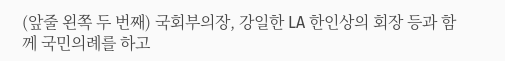(앞줄 왼쪽 두 번째) 국회부의장, 강일한 LA 한인상의 회장 등과 함께 국민의례를 하고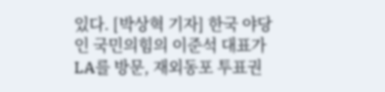있다. [박상혁 기자] 한국 야당인 국민의힘의 이준석 대표가 LA를 방문, 재외동포 투표권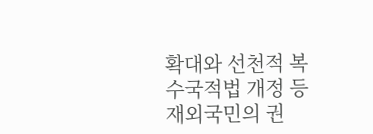확대와 선천적 복수국적법 개정 등 재외국민의 권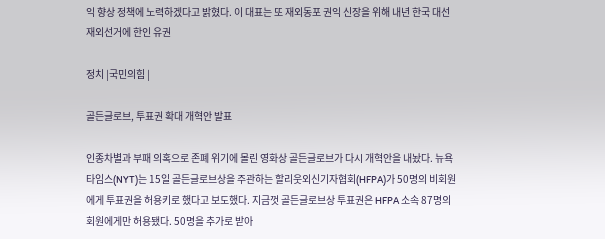익 향상 정책에 노력하겠다고 밝혔다. 이 대표는 또 재외동포 권익 신장을 위해 내년 한국 대선 재외선거에 한인 유권

정치 |국민의힘 |

골든글로브, 투표권 확대 개혁안 발표

인종차별과 부패 의혹으로 존폐 위기에 몰린 영화상 골든글로브가 다시 개혁안을 내놨다. 뉴욕타임스(NYT)는 15일 골든글로브상을 주관하는 할리웃외신기자협회(HFPA)가 50명의 비회원에게 투표권을 허용키로 했다고 보도했다. 지금껏 골든글로브상 투표권은 HFPA 소속 87명의 회원에게만 허용됐다. 50명을 추가로 받아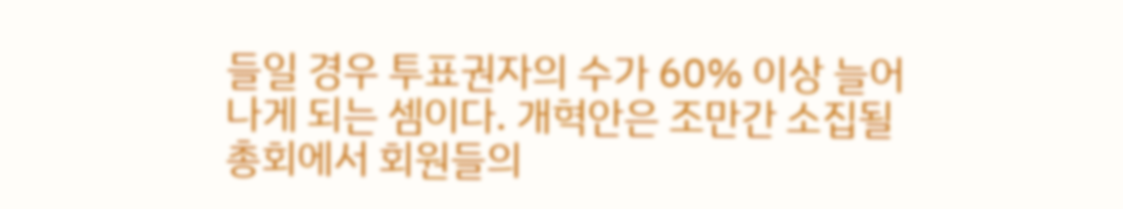들일 경우 투표권자의 수가 60% 이상 늘어나게 되는 셈이다. 개혁안은 조만간 소집될 총회에서 회원들의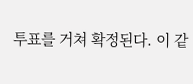투표를 거쳐 확정된다. 이 같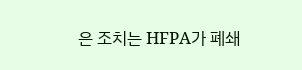은 조치는 HFPA가 폐쇄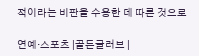적이라는 비판을 수용한 데 따른 것으로

연예·스포츠 |골든글러브 |